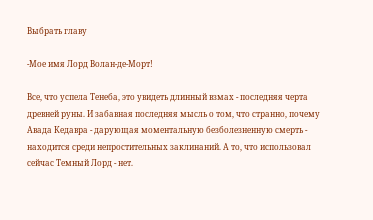Выбрать главу

-Мое имя Лорд Волан-де-Морт!

Все, что успела Тенеба, это увидеть длинный взмах - последняя черта древней руны. И забавная последняя мысль о том, что странно, почему Авада Кедавра - дарующая моментальную безболезненную смерть - находится среди непростительных заклинаний. А то, что использовал сейчас Темный Лорд - нет.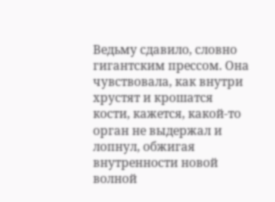Ведьму сдавило, словно гигантским прессом. Она чувствовала, как внутри хрустят и крошатся кости, кажется, какой-то орган не выдержал и лопнул, обжигая внутренности новой волной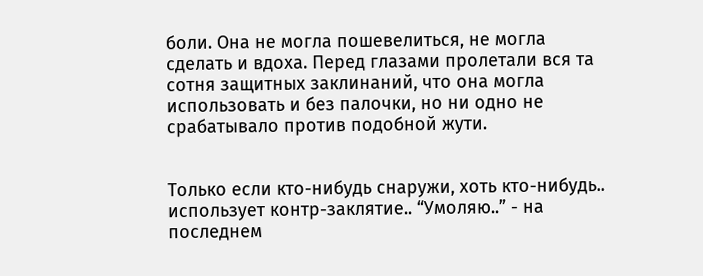боли. Она не могла пошевелиться, не могла сделать и вдоха. Перед глазами пролетали вся та сотня защитных заклинаний, что она могла использовать и без палочки, но ни одно не срабатывало против подобной жути.


Только если кто-нибудь снаружи, хоть кто-нибудь.. использует контр-заклятие.. “Умоляю..” - на последнем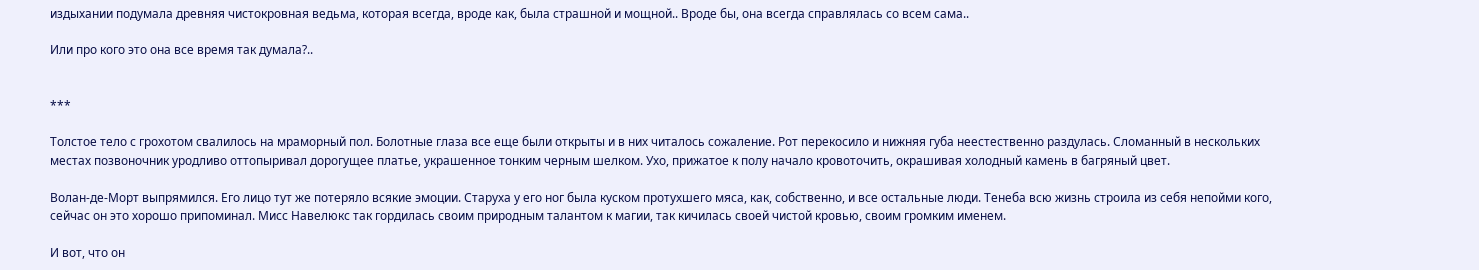издыхании подумала древняя чистокровная ведьма, которая всегда, вроде как, была страшной и мощной.. Вроде бы, она всегда справлялась со всем сама..

Или про кого это она все время так думала?..


***

Толстое тело с грохотом свалилось на мраморный пол. Болотные глаза все еще были открыты и в них читалось сожаление. Рот перекосило и нижняя губа неестественно раздулась. Сломанный в нескольких местах позвоночник уродливо оттопыривал дорогущее платье, украшенное тонким черным шелком. Ухо, прижатое к полу начало кровоточить, окрашивая холодный камень в багряный цвет.

Волан-де-Морт выпрямился. Его лицо тут же потеряло всякие эмоции. Старуха у его ног была куском протухшего мяса, как, собственно, и все остальные люди. Тенеба всю жизнь строила из себя непойми кого, сейчас он это хорошо припоминал. Мисс Навелюкс так гордилась своим природным талантом к магии, так кичилась своей чистой кровью, своим громким именем.

И вот, что он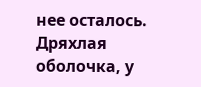нее осталось. Дряхлая оболочка, у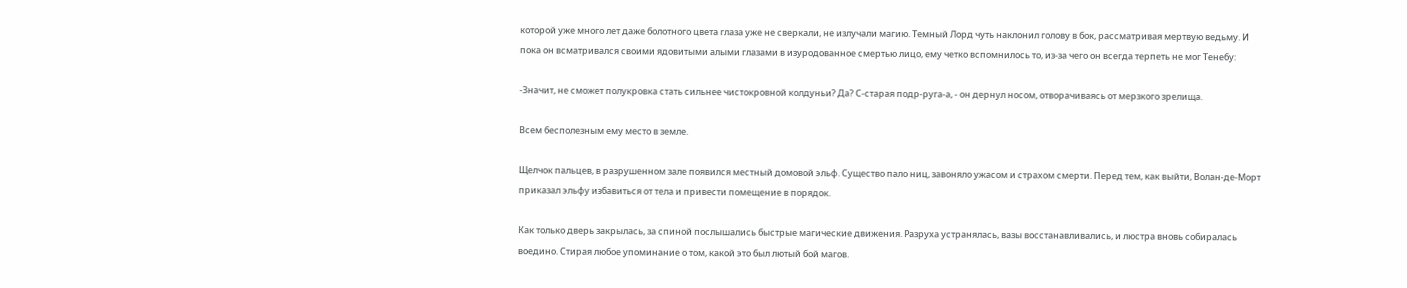которой уже много лет даже болотного цвета глаза уже не сверкали, не излучали магию. Темный Лорд чуть наклонил голову в бок, рассматривая мертвую ведьму. И пока он всматривался своими ядовитыми алыми глазами в изуродованное смертью лицо, ему четко вспомнилось то, из-за чего он всегда терпеть не мог Тенебу:

-Значит, не сможет полукровка стать сильнее чистокровной колдуньи? Да? С-старая подр-руга-а, - он дернул носом, отворачиваясь от мерзкого зрелища.

Всем бесполезным ему место в земле.

Щелчок пальцев, в разрушенном зале появился местный домовой эльф. Существо пало ниц, завоняло ужасом и страхом смерти. Перед тем, как выйти, Волан-де-Морт приказал эльфу избавиться от тела и привести помещение в порядок.

Как только дверь закрылась, за спиной послышались быстрые магические движения. Разруха устранялась, вазы восстанавливались, и люстра вновь собиралась воедино. Стирая любое упоминание о том, какой это был лютый бой магов.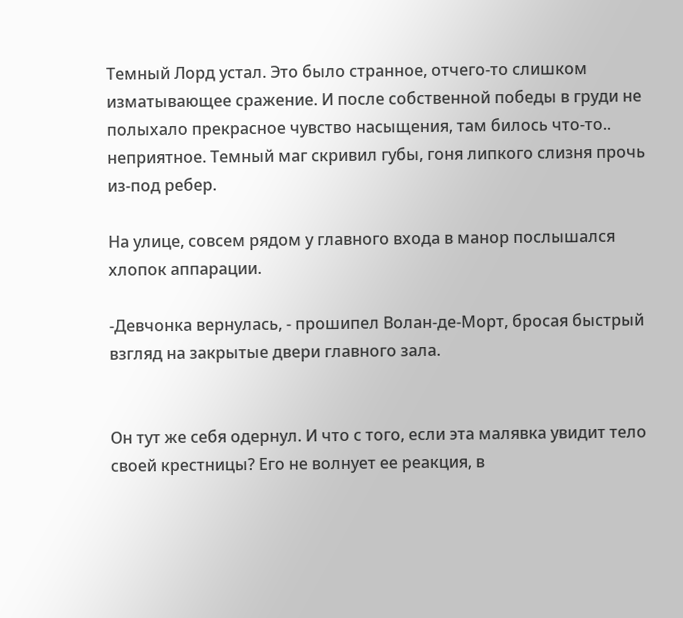Темный Лорд устал. Это было странное, отчего-то слишком изматывающее сражение. И после собственной победы в груди не полыхало прекрасное чувство насыщения, там билось что-то.. неприятное. Темный маг скривил губы, гоня липкого слизня прочь из-под ребер.

На улице, совсем рядом у главного входа в манор послышался хлопок аппарации.

-Девчонка вернулась, - прошипел Волан-де-Морт, бросая быстрый взгляд на закрытые двери главного зала.


Он тут же себя одернул. И что с того, если эта малявка увидит тело своей крестницы? Его не волнует ее реакция, в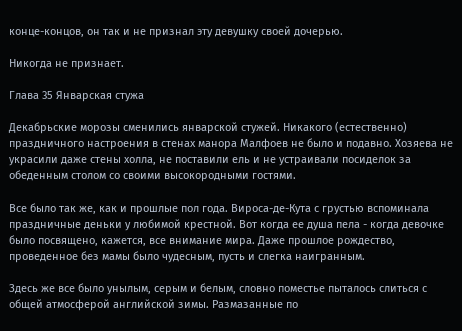конце-концов, он так и не признал эту девушку своей дочерью.

Никогда не признает.

Глава 35 Январская стужа

Декабрьские морозы сменились январской стужей. Никакого (естественно) праздничного настроения в стенах манора Малфоев не было и подавно. Хозяева не украсили даже стены холла, не поставили ель и не устраивали посиделок за обеденным столом со своими высокородными гостями.

Все было так же, как и прошлые пол года. Вироса-де-Кута с грустью вспоминала праздничные деньки у любимой крестной. Вот когда ее душа пела - когда девочке было посвящено, кажется, все внимание мира. Даже прошлое рождество, проведенное без мамы было чудесным, пусть и слегка наигранным.

Здесь же все было унылым, серым и белым, словно поместье пыталось слиться с общей атмосферой английской зимы. Размазанные по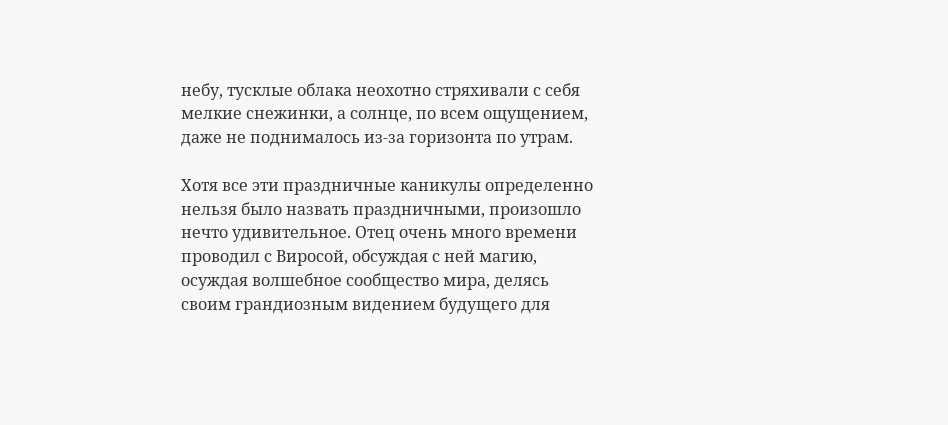небу, тусклые облака неохотно стряхивали с себя мелкие снежинки, а солнце, по всем ощущением, даже не поднималось из-за горизонта по утрам.

Хотя все эти праздничные каникулы определенно нельзя было назвать праздничными, произошло нечто удивительное. Отец очень много времени проводил с Виросой, обсуждая с ней магию, осуждая волшебное сообщество мира, делясь своим грандиозным видением будущего для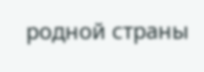родной страны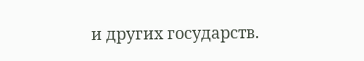и других государств.